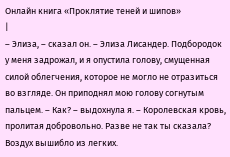Онлайн книга «Проклятие теней и шипов»
|
– Элиза, – сказал он. – Элиза Лисандер. Подбородок у меня задрожал, и я опустила голову, смущенная силой облегчения, которое не могло не отразиться во взгляде. Он приподнял мою голову согнутым пальцем. – Как? – выдохнула я. – Королевская кровь, пролитая добровольно. Разве не так ты сказала? Воздух вышибло из легких.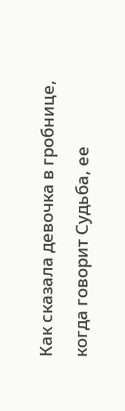Как сказала девочка в гробнице, когда говорит Судьба, ее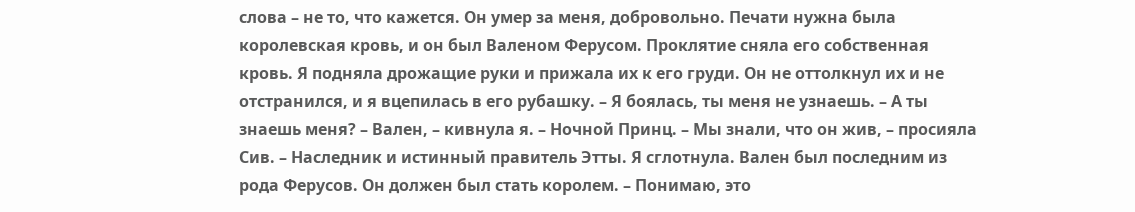слова – не то, что кажется. Он умер за меня, добровольно. Печати нужна была королевская кровь, и он был Валеном Ферусом. Проклятие сняла его собственная кровь. Я подняла дрожащие руки и прижала их к его груди. Он не оттолкнул их и не отстранился, и я вцепилась в его рубашку. – Я боялась, ты меня не узнаешь. – А ты знаешь меня? – Вален, – кивнула я. – Ночной Принц. – Мы знали, что он жив, – просияла Сив. – Наследник и истинный правитель Этты. Я сглотнула. Вален был последним из рода Ферусов. Он должен был стать королем. – Понимаю, это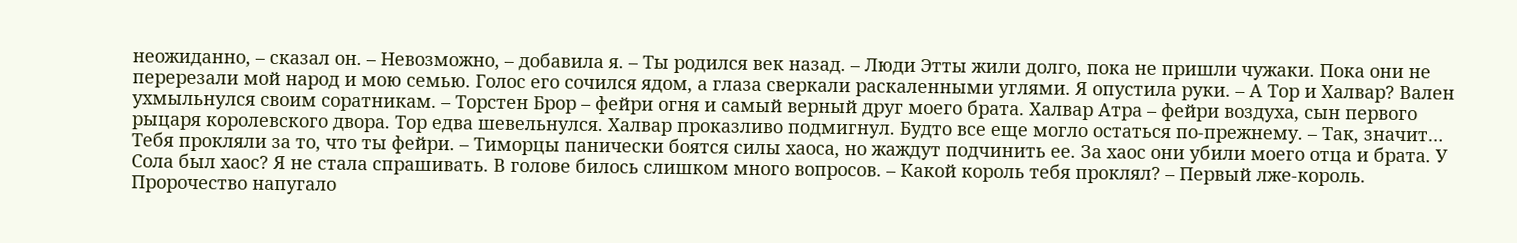неожиданно, – сказал он. – Невозможно, – добавила я. – Ты родился век назад. – Люди Этты жили долго, пока не пришли чужаки. Пока они не перерезали мой народ и мою семью. Голос его сочился ядом, а глаза сверкали раскаленными углями. Я опустила руки. – А Тор и Халвар? Вален ухмыльнулся своим соратникам. – Торстен Брор – фейри огня и самый верный друг моего брата. Халвар Атра – фейри воздуха, сын первого рыцаря королевского двора. Тор едва шевельнулся. Халвар проказливо подмигнул. Будто все еще могло остаться по-прежнему. – Так, значит… Тебя прокляли за то, что ты фейри. – Тиморцы панически боятся силы хаоса, но жаждут подчинить ее. За хаос они убили моего отца и брата. У Сола был хаос? Я не стала спрашивать. В голове билось слишком много вопросов. – Какой король тебя проклял? – Первый лже-король. Пророчество напугало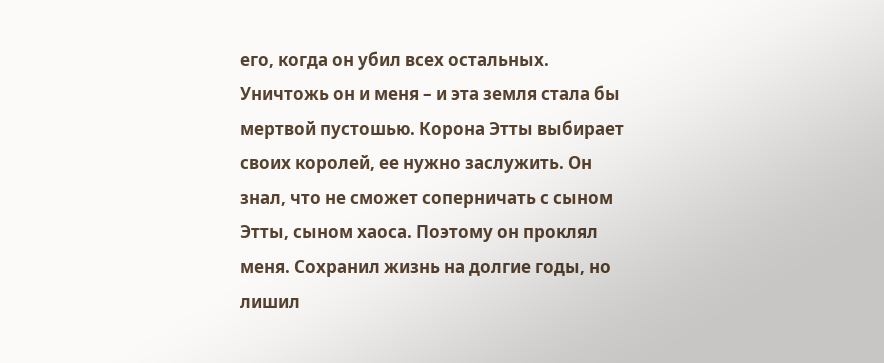его, когда он убил всех остальных. Уничтожь он и меня – и эта земля стала бы мертвой пустошью. Корона Этты выбирает своих королей, ее нужно заслужить. Он знал, что не сможет соперничать с сыном Этты, сыном хаоса. Поэтому он проклял меня. Сохранил жизнь на долгие годы, но лишил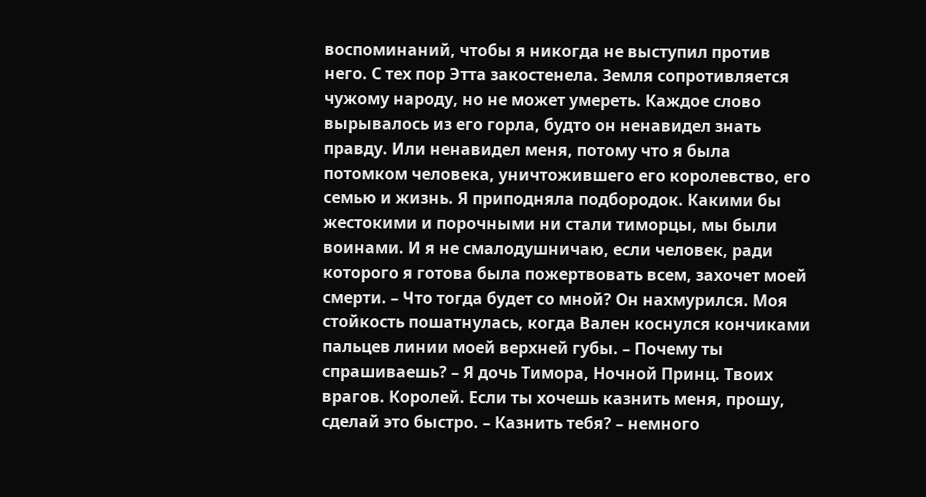воспоминаний, чтобы я никогда не выступил против него. С тех пор Этта закостенела. Земля сопротивляется чужому народу, но не может умереть. Каждое слово вырывалось из его горла, будто он ненавидел знать правду. Или ненавидел меня, потому что я была потомком человека, уничтожившего его королевство, его семью и жизнь. Я приподняла подбородок. Какими бы жестокими и порочными ни стали тиморцы, мы были воинами. И я не смалодушничаю, если человек, ради которого я готова была пожертвовать всем, захочет моей смерти. – Что тогда будет со мной? Он нахмурился. Моя стойкость пошатнулась, когда Вален коснулся кончиками пальцев линии моей верхней губы. – Почему ты спрашиваешь? – Я дочь Тимора, Ночной Принц. Твоих врагов. Королей. Если ты хочешь казнить меня, прошу, сделай это быстро. – Казнить тебя? – немного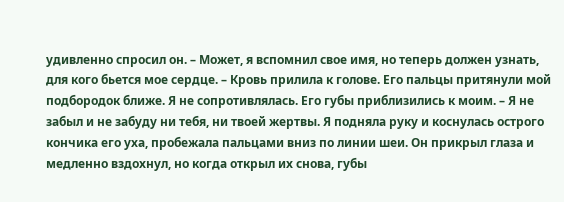удивленно спросил он. – Может, я вспомнил свое имя, но теперь должен узнать, для кого бьется мое сердце. – Кровь прилила к голове. Его пальцы притянули мой подбородок ближе. Я не сопротивлялась. Его губы приблизились к моим. – Я не забыл и не забуду ни тебя, ни твоей жертвы. Я подняла руку и коснулась острого кончика его уха, пробежала пальцами вниз по линии шеи. Он прикрыл глаза и медленно вздохнул, но когда открыл их снова, губы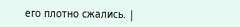его плотно сжались. |